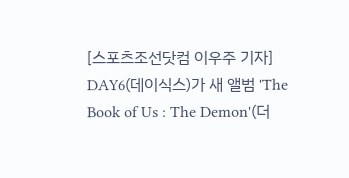[스포츠조선닷컴 이우주 기자] DAY6(데이식스)가 새 앨범 'The Book of Us : The Demon'(더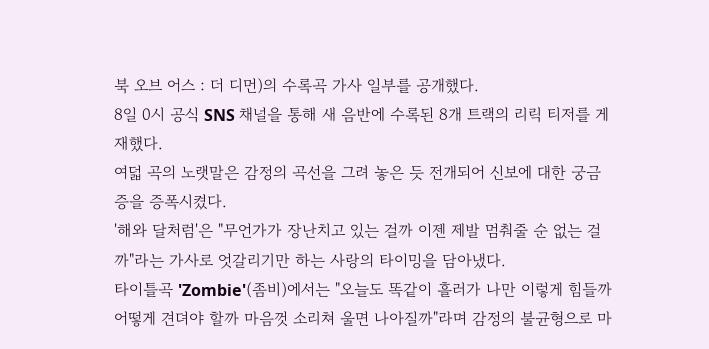북 오브 어스 : 더 디먼)의 수록곡 가사 일부를 공개했다.
8일 0시 공식 SNS 채널을 통해 새 음반에 수록된 8개 트랙의 리릭 티저를 게재했다.
여덟 곡의 노랫말은 감정의 곡선을 그려 놓은 듯 전개되어 신보에 대한 궁금증을 증폭시켰다.
'해와 달처럼'은 "무언가가 장난치고 있는 걸까 이젠 제발 멈춰줄 순 없는 걸까"라는 가사로 엇갈리기만 하는 사랑의 타이밍을 담아냈다.
타이틀곡 'Zombie'(좀비)에서는 "오늘도 똑같이 흘러가 나만 이렇게 힘들까 어떻게 견뎌야 할까 마음껏 소리쳐 울면 나아질까"라며 감정의 불균형으로 마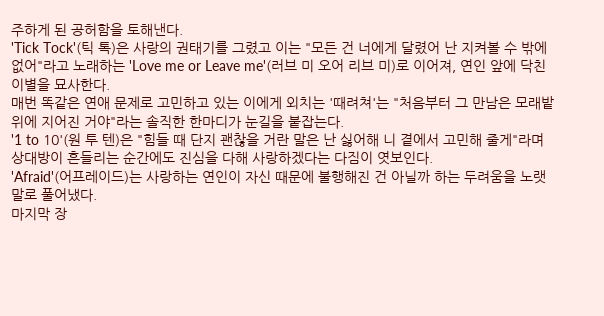주하게 된 공허함을 토해낸다.
'Tick Tock'(틱 톡)은 사랑의 권태기를 그렸고 이는 "모든 건 너에게 달렸어 난 지켜볼 수 밖에 없어"라고 노래하는 'Love me or Leave me'(러브 미 오어 리브 미)로 이어져, 연인 앞에 닥친 이별을 묘사한다.
매번 똑같은 연애 문제로 고민하고 있는 이에게 외치는 '때려쳐'는 "처음부터 그 만남은 모래밭 위에 지어진 거야"라는 솔직한 한마디가 눈길을 붙잡는다.
'1 to 10'(원 투 텐)은 "힘들 때 단지 괜찮을 거란 말은 난 싫어해 니 곁에서 고민해 줄게"라며 상대방이 흔들리는 순간에도 진심을 다해 사랑하겠다는 다짐이 엿보인다.
'Afraid'(어프레이드)는 사랑하는 연인이 자신 때문에 불행해진 건 아닐까 하는 두려움을 노랫말로 풀어냈다.
마지막 장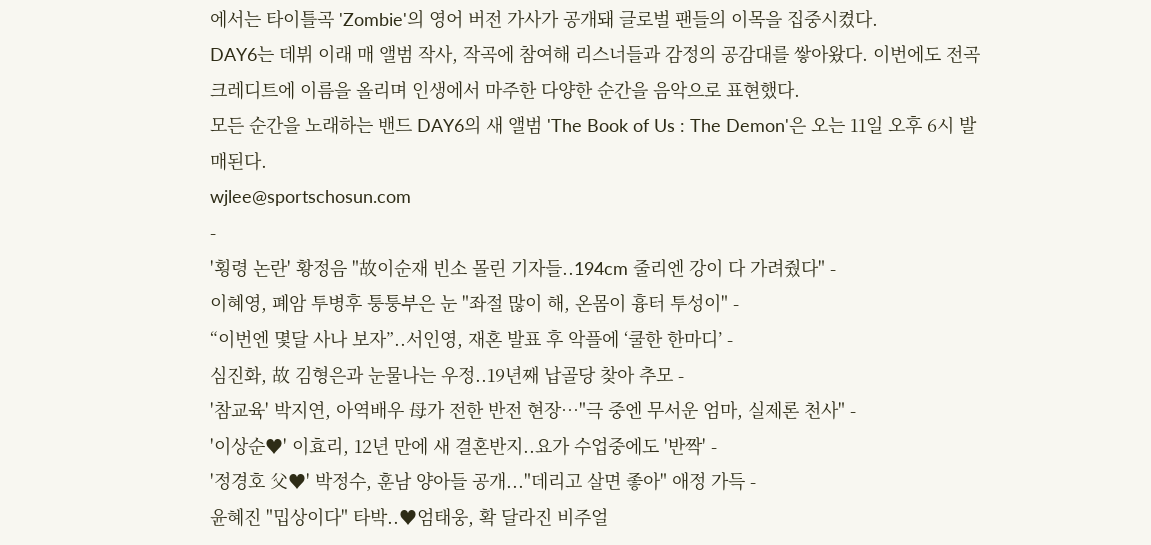에서는 타이틀곡 'Zombie'의 영어 버전 가사가 공개돼 글로벌 팬들의 이목을 집중시켰다.
DAY6는 데뷔 이래 매 앨범 작사, 작곡에 참여해 리스너들과 감정의 공감대를 쌓아왔다. 이번에도 전곡 크레디트에 이름을 올리며 인생에서 마주한 다양한 순간을 음악으로 표현했다.
모든 순간을 노래하는 밴드 DAY6의 새 앨범 'The Book of Us : The Demon'은 오는 11일 오후 6시 발매된다.
wjlee@sportschosun.com
-
'횡령 논란' 황정음 "故이순재 빈소 몰린 기자들..194cm 줄리엔 강이 다 가려줬다" -
이혜영, 폐암 투병후 퉁퉁부은 눈 "좌절 많이 해, 온몸이 흉터 투성이" -
“이번엔 몇달 사나 보자”..서인영, 재혼 발표 후 악플에 ‘쿨한 한마디’ -
심진화, 故 김형은과 눈물나는 우정..19년째 납골당 찾아 추모 -
'참교육' 박지연, 아역배우 母가 전한 반전 현장…"극 중엔 무서운 엄마, 실제론 천사" -
'이상순♥' 이효리, 12년 만에 새 결혼반지..요가 수업중에도 '반짝' -
'정경호 父♥' 박정수, 훈남 양아들 공개..."데리고 살면 좋아" 애정 가득 -
윤혜진 "밉상이다" 타박..♥엄태웅, 확 달라진 비주얼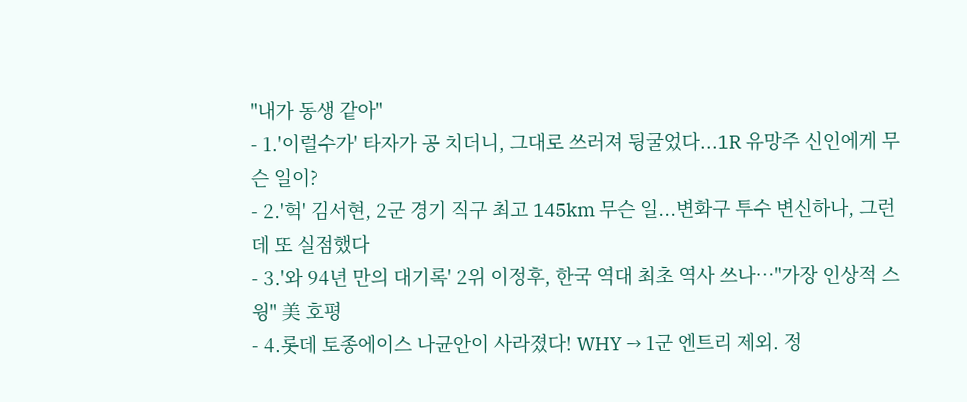"내가 동생 같아"
- 1.'이럴수가' 타자가 공 치더니, 그대로 쓰러져 뒹굴었다...1R 유망주 신인에게 무슨 일이?
- 2.'헉' 김서현, 2군 경기 직구 최고 145km 무슨 일...변화구 투수 변신하나, 그런데 또 실점했다
- 3.'와 94년 만의 대기록' 2위 이정후, 한국 역대 최초 역사 쓰나…"가장 인상적 스윙" 美 호평
- 4.롯데 토종에이스 나균안이 사라졌다! WHY → 1군 엔트리 제외. 정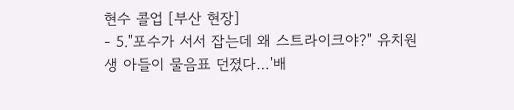현수 콜업 [부산 현장]
- 5."포수가 서서 잡는데 왜 스트라이크야?" 유치원생 아들이 물음표 던졌다…'배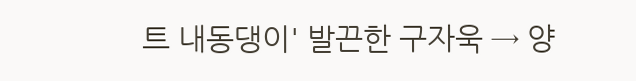트 내동댕이' 발끈한 구자욱 → 양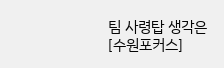팀 사령탑 생각은 [수원포커스]